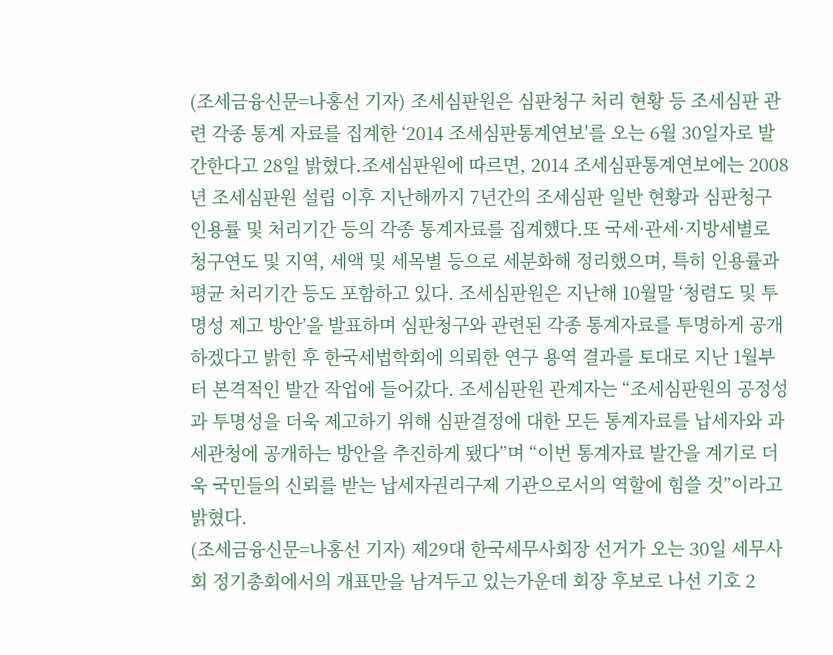(조세금융신문=나홍선 기자) 조세심판원은 심판청구 처리 현황 등 조세심판 관련 각종 통계 자료를 집계한 ‘2014 조세심판통계연보'를 오는 6월 30일자로 발간한다고 28일 밝혔다.조세심판원에 따르면, 2014 조세심판통계연보에는 2008년 조세심판원 설립 이후 지난해까지 7년간의 조세심판 일반 현황과 심판청구 인용률 및 처리기간 등의 각종 통계자료를 집계했다.또 국세·관세·지방세별로 청구연도 및 지역, 세액 및 세목별 등으로 세분화해 정리했으며, 특히 인용률과 평균 처리기간 등도 포함하고 있다. 조세심판원은 지난해 10월말 ‘청렴도 및 투명성 제고 방안’을 발표하며 심판청구와 관련된 각종 통계자료를 투명하게 공개하겠다고 밝힌 후 한국세법학회에 의뢰한 연구 용역 결과를 토대로 지난 1월부터 본격적인 발간 작업에 들어갔다. 조세심판원 관계자는 “조세심판원의 공정성과 투명성을 더욱 제고하기 위해 심판결정에 대한 모든 통계자료를 납세자와 과세관청에 공개하는 방안을 추진하게 됐다”며 “이번 통계자료 발간을 계기로 더욱 국민들의 신뢰를 받는 납세자권리구제 기관으로서의 역할에 힘쓸 것”이라고 밝혔다.
(조세금융신문=나홍선 기자) 제29대 한국세무사회장 선거가 오는 30일 세무사회 정기총회에서의 개표만을 남겨두고 있는가운데 회장 후보로 나선 기호 2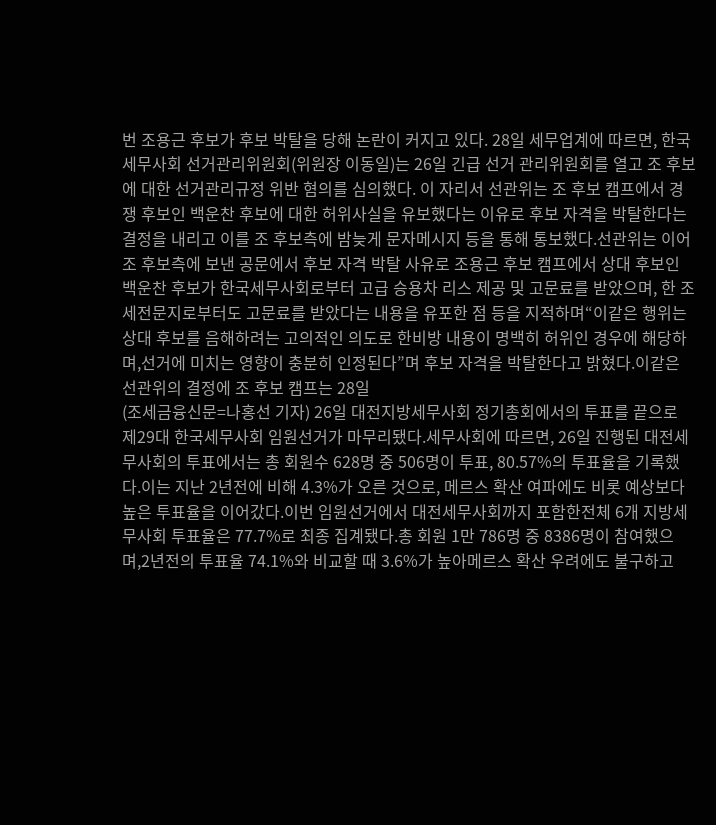번 조용근 후보가 후보 박탈을 당해 논란이 커지고 있다. 28일 세무업계에 따르면, 한국세무사회 선거관리위원회(위원장 이동일)는 26일 긴급 선거 관리위원회를 열고 조 후보에 대한 선거관리규정 위반 혐의를 심의했다. 이 자리서 선관위는 조 후보 캠프에서 경쟁 후보인 백운찬 후보에 대한 허위사실을 유보했다는 이유로 후보 자격을 박탈한다는 결정을 내리고 이를 조 후보측에 밤늦게 문자메시지 등을 통해 통보했다.선관위는 이어 조 후보측에 보낸 공문에서 후보 자격 박탈 사유로 조용근 후보 캠프에서 상대 후보인 백운찬 후보가 한국세무사회로부터 고급 승용차 리스 제공 및 고문료를 받았으며, 한 조세전문지로부터도 고문료를 받았다는 내용을 유포한 점 등을 지적하며“이같은 행위는 상대 후보를 음해하려는 고의적인 의도로 한비방 내용이 명백히 허위인 경우에 해당하며,선거에 미치는 영향이 충분히 인정된다”며 후보 자격을 박탈한다고 밝혔다.이같은 선관위의 결정에 조 후보 캠프는 28일
(조세금융신문=나홍선 기자) 26일 대전지방세무사회 정기총회에서의 투표를 끝으로 제29대 한국세무사회 임원선거가 마무리됐다.세무사회에 따르면, 26일 진행된 대전세무사회의 투표에서는 총 회원수 628명 중 506명이 투표, 80.57%의 투표율을 기록했다.이는 지난 2년전에 비해 4.3%가 오른 것으로, 메르스 확산 여파에도 비롯 예상보다 높은 투표율을 이어갔다.이번 임원선거에서 대전세무사회까지 포함한전체 6개 지방세무사회 투표율은 77.7%로 최종 집계됐다.총 회원 1만 786명 중 8386명이 참여했으며,2년전의 투표율 74.1%와 비교할 때 3.6%가 높아메르스 확산 우려에도 불구하고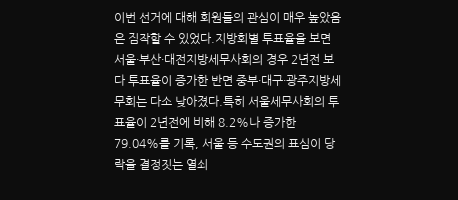이번 선거에 대해 회원들의 관심이 매우 높았음은 짐작할 수 있었다.지방회별 투표율을 보면 서울·부산·대전지방세무사회의 경우 2년전 보다 투표율이 증가한 반면 중부·대구·광주지방세무회는 다소 낮아졌다.특히 서울세무사회의 투표율이 2년전에 비해 8.2%나 증가한 79.04%를 기록, 서울 등 수도권의 표심이 당락을 결정짓는 열쇠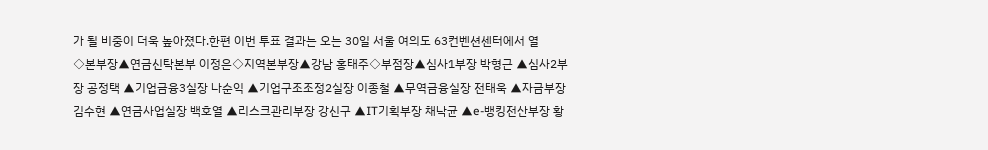가 될 비중이 더욱 높아졌다.한편 이번 투표 결과는 오는 30일 서울 여의도 63컨벤션센터에서 열
◇본부장▲연금신탁본부 이정은◇지역본부장▲강남 홍태주◇부점장▲심사1부장 박형근 ▲심사2부장 공정택 ▲기업금융3실장 나순익 ▲기업구조조정2실장 이종철 ▲무역금융실장 전태욱 ▲자금부장 김수현 ▲연금사업실장 백호열 ▲리스크관리부장 강신구 ▲IT기획부장 채낙균 ▲e-뱅킹전산부장 황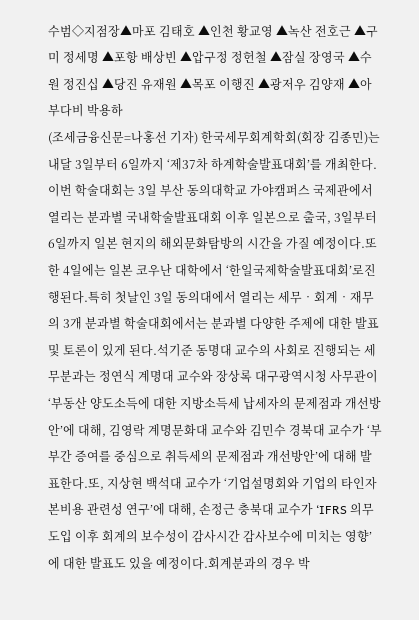수범◇지점장▲마포 김태호 ▲인천 황교영 ▲녹산 전호근 ▲구미 정세명 ▲포항 배상빈 ▲압구정 정헌철 ▲잠실 장영국 ▲수원 정진십 ▲당진 유재원 ▲목포 이행진 ▲광저우 김양재 ▲아부다비 박용하
(조세금융신문=나홍선 기자) 한국세무회계학회(회장 김종민)는 내달 3일부터 6일까지 ‘제37차 하계학술발표대회’를 개최한다.이번 학술대회는 3일 부산 동의대학교 가야캠퍼스 국제관에서 열리는 분과별 국내학술발표대회 이후 일본으로 출국, 3일부터 6일까지 일본 현지의 해외문화탐방의 시간을 가질 예정이다.또한 4일에는 일본 코우난 대학에서 ‘한일국제학술발표대회’로진행된다.특히 첫날인 3일 동의대에서 열리는 세무‧회계‧재무의 3개 분과별 학술대회에서는 분과별 다양한 주제에 대한 발표 및 토론이 있게 된다.석기준 동명대 교수의 사회로 진행되는 세무분과는 정연식 계명대 교수와 장상록 대구광역시청 사무관이 ‘부동산 양도소득에 대한 지방소득세 납세자의 문제점과 개선방안’에 대해, 김영락 계명문화대 교수와 김민수 경북대 교수가 ‘부부간 증여를 중심으로 취득세의 문제점과 개선방안’에 대해 발표한다.또, 지상현 백석대 교수가 ‘기업설명회와 기업의 타인자본비용 관련성 연구’에 대해, 손정근 충북대 교수가 ‘IFRS 의무도입 이후 회계의 보수성이 감사시간 감사보수에 미치는 영향’에 대한 발표도 있을 예정이다.회계분과의 경우 박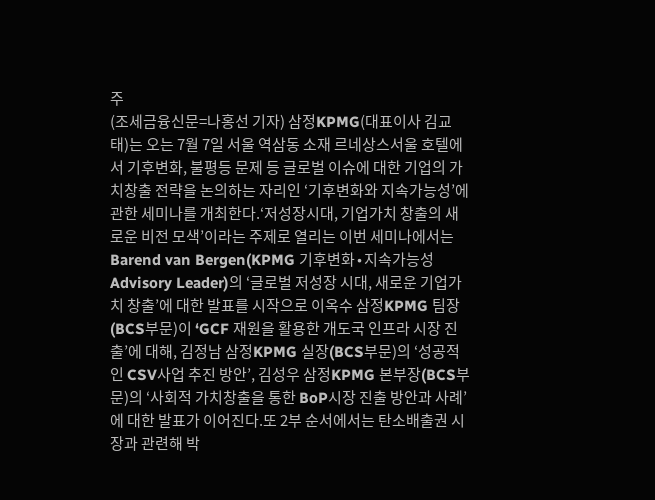주
(조세금융신문=나홍선 기자) 삼정KPMG(대표이사 김교태)는 오는 7월 7일 서울 역삼동 소재 르네상스서울 호텔에서 기후변화, 불평등 문제 등 글로벌 이슈에 대한 기업의 가치창출 전략을 논의하는 자리인 ‘기후변화와 지속가능성’에 관한 세미나를 개최한다.‘저성장시대, 기업가치 창출의 새로운 비전 모색’이라는 주제로 열리는 이번 세미나에서는 Barend van Bergen(KPMG 기후변화∙지속가능성 Advisory Leader)의 ‘글로벌 저성장 시대, 새로운 기업가치 창출’에 대한 발표를 시작으로 이옥수 삼정KPMG 팀장(BCS부문)이 ‘GCF 재원을 활용한 개도국 인프라 시장 진출’에 대해, 김정남 삼정KPMG 실장(BCS부문)의 ‘성공적인 CSV사업 추진 방안’, 김성우 삼정KPMG 본부장(BCS부문)의 ‘사회적 가치창출을 통한 BoP시장 진출 방안과 사례’에 대한 발표가 이어진다.또 2부 순서에서는 탄소배출권 시장과 관련해 박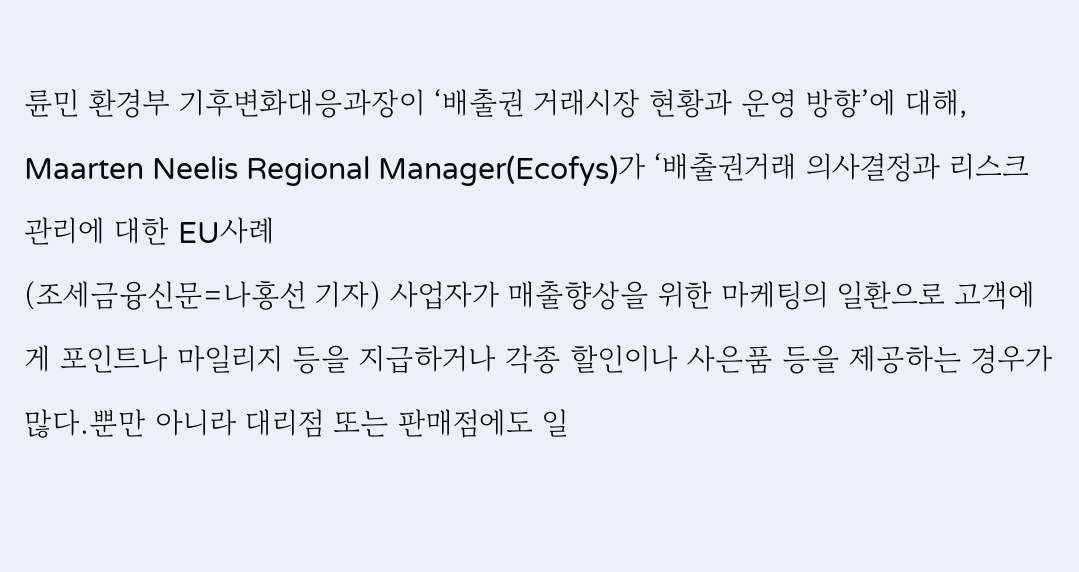륜민 환경부 기후변화대응과장이 ‘배출권 거래시장 현황과 운영 방향’에 대해, Maarten Neelis Regional Manager(Ecofys)가 ‘배출권거래 의사결정과 리스크관리에 대한 EU사례
(조세금융신문=나홍선 기자) 사업자가 매출향상을 위한 마케팅의 일환으로 고객에게 포인트나 마일리지 등을 지급하거나 각종 할인이나 사은품 등을 제공하는 경우가 많다.뿐만 아니라 대리점 또는 판매점에도 일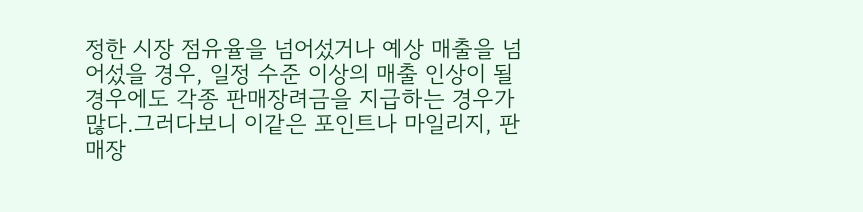정한 시장 점유율을 넘어섰거나 예상 매출을 넘어섰을 경우, 일정 수준 이상의 매출 인상이 될 경우에도 각종 판매장려금을 지급하는 경우가 많다.그러다보니 이같은 포인트나 마일리지, 판매장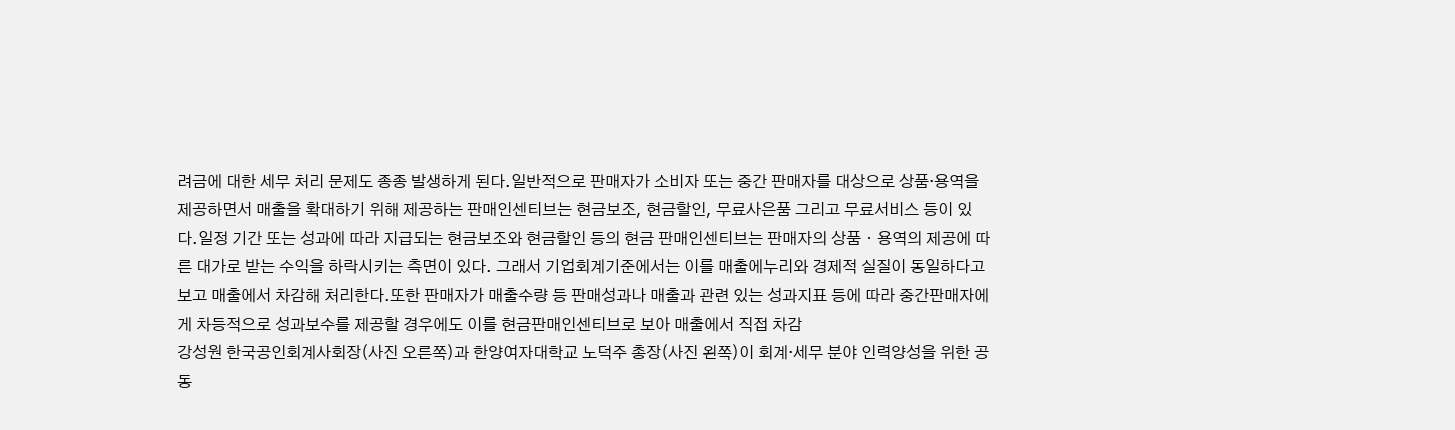려금에 대한 세무 처리 문제도 종종 발생하게 된다.일반적으로 판매자가 소비자 또는 중간 판매자를 대상으로 상품‧용역을 제공하면서 매출을 확대하기 위해 제공하는 판매인센티브는 현금보조, 현금할인, 무료사은품 그리고 무료서비스 등이 있다.일정 기간 또는 성과에 따라 지급되는 현금보조와 현금할인 등의 현금 판매인센티브는 판매자의 상품ㆍ용역의 제공에 따른 대가로 받는 수익을 하락시키는 측면이 있다. 그래서 기업회계기준에서는 이를 매출에누리와 경제적 실질이 동일하다고 보고 매출에서 차감해 처리한다.또한 판매자가 매출수량 등 판매성과나 매출과 관련 있는 성과지표 등에 따라 중간판매자에게 차등적으로 성과보수를 제공할 경우에도 이를 현금판매인센티브로 보아 매출에서 직접 차감
강성원 한국공인회계사회장(사진 오른쪽)과 한양여자대학교 노덕주 총장(사진 왼쪽)이 회계·세무 분야 인력양성을 위한 공동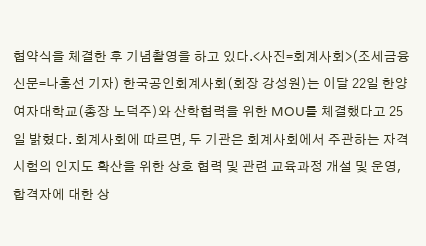협약식을 체결한 후 기념촬영을 하고 있다.<사진=회계사회>(조세금융신문=나홍선 기자) 한국공인회계사회(회장 강성원)는 이달 22일 한양여자대학교(총장 노덕주)와 산학협력을 위한 MOU를 체결했다고 25일 밝혔다. 회계사회에 따르면, 두 기관은 회계사회에서 주관하는 자격시험의 인지도 확산을 위한 상호 협력 및 관련 교육과정 개설 및 운영, 합격자에 대한 상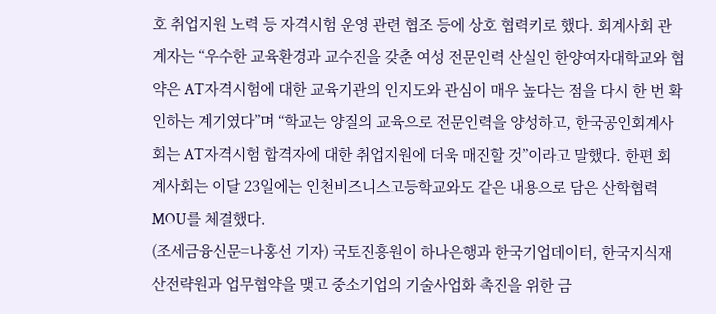호 취업지원 노력 등 자격시험 운영 관련 협조 등에 상호 협력키로 했다. 회계사회 관계자는 “우수한 교육환경과 교수진을 갖춘 여성 전문인력 산실인 한양여자대학교와 협약은 AT자격시험에 대한 교육기관의 인지도와 관심이 매우 높다는 점을 다시 한 번 확인하는 계기였다”며 “학교는 양질의 교육으로 전문인력을 양성하고, 한국공인회계사회는 AT자격시험 합격자에 대한 취업지원에 더욱 매진할 것”이라고 말했다. 한편 회계사회는 이달 23일에는 인천비즈니스고등학교와도 같은 내용으로 담은 산학협력 MOU를 체결했다.
(조세금융신문=나홍선 기자) 국토진흥원이 하나은행과 한국기업데이터, 한국지식재산전략원과 업무협약을 맺고 중소기업의 기술사업화 촉진을 위한 금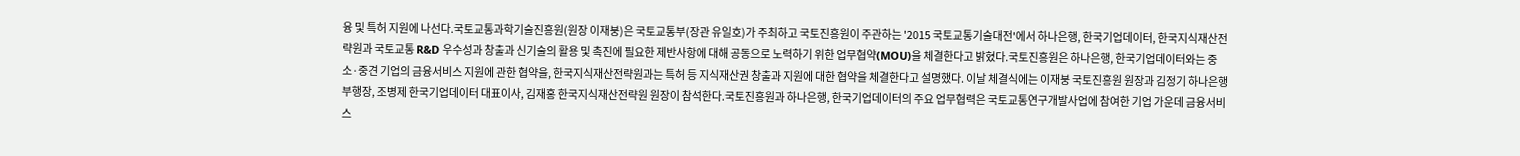융 및 특허 지원에 나선다.국토교통과학기술진흥원(원장 이재붕)은 국토교통부(장관 유일호)가 주최하고 국토진흥원이 주관하는 '2015 국토교통기술대전'에서 하나은행, 한국기업데이터, 한국지식재산전략원과 국토교통 R&D 우수성과 창출과 신기술의 활용 및 촉진에 필요한 제반사항에 대해 공동으로 노력하기 위한 업무협약(MOU)을 체결한다고 밝혔다.국토진흥원은 하나은행, 한국기업데이터와는 중소·중견 기업의 금융서비스 지원에 관한 협약을, 한국지식재산전략원과는 특허 등 지식재산권 창출과 지원에 대한 협약을 체결한다고 설명했다. 이날 체결식에는 이재붕 국토진흥원 원장과 김정기 하나은행 부행장, 조병제 한국기업데이터 대표이사, 김재홍 한국지식재산전략원 원장이 참석한다.국토진흥원과 하나은행, 한국기업데이터의 주요 업무협력은 국토교통연구개발사업에 참여한 기업 가운데 금융서비스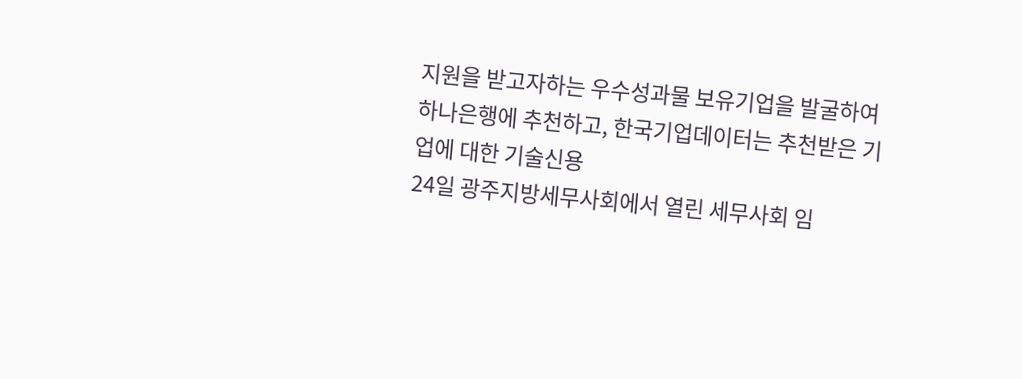지원을 받고자하는 우수성과물 보유기업을 발굴하여 하나은행에 추천하고, 한국기업데이터는 추천받은 기업에 대한 기술신용
24일 광주지방세무사회에서 열린 세무사회 임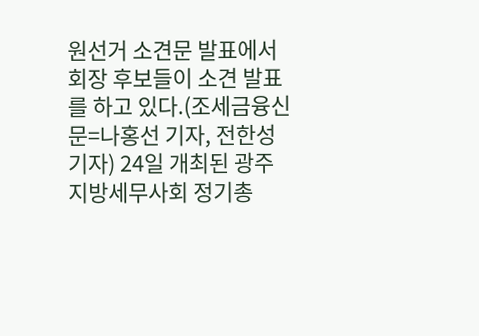원선거 소견문 발표에서 회장 후보들이 소견 발표를 하고 있다.(조세금융신문=나홍선 기자, 전한성 기자) 24일 개최된 광주지방세무사회 정기총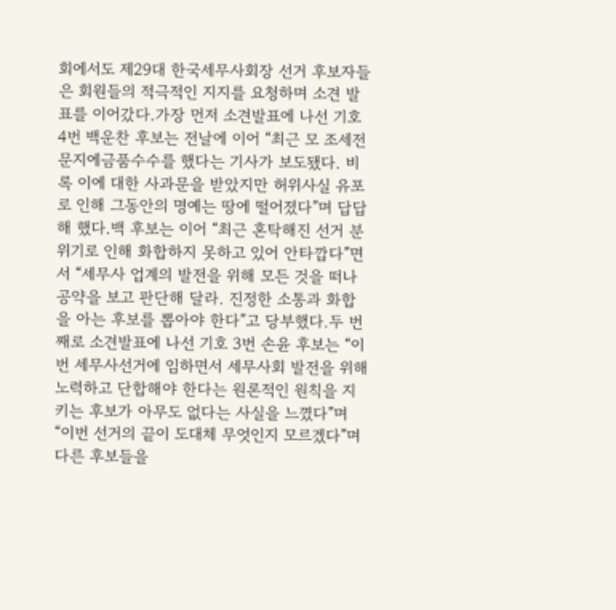회에서도 제29대 한국세무사회장 선거 후보자들은 회원들의 적극적인 지지를 요청하며 소견 발표를 이어갔다.가장 먼저 소견발표에 나선 기호 4번 백운찬 후보는 전날에 이어 “최근 모 조세전문지에금품수수를 했다는 기사가 보도됐다. 비록 이에 대한 사과문을 받았지만 허위사실 유포로 인해 그동안의 명예는 땅에 떨어졌다”며 답답해 했다.백 후보는 이어 “최근 혼탁해진 선거 분위기로 인해 화합하지 못하고 있어 안타깝다”면서 “세무사 업계의 발전을 위해 모든 것을 떠나 공약을 보고 판단해 달라. 진정한 소통과 화합을 아는 후보를 뽑아야 한다”고 당부했다.두 번째로 소견발표에 나선 기호 3번 손윤 후보는 “이번 세무사선거에 임하면서 세무사회 발전을 위해 노력하고 단합해야 한다는 원론적인 원칙을 지키는 후보가 아무도 없다는 사실을 느꼈다”며 “이번 선거의 끝이 도대체 무엇인지 모르겠다”며 다른 후보들을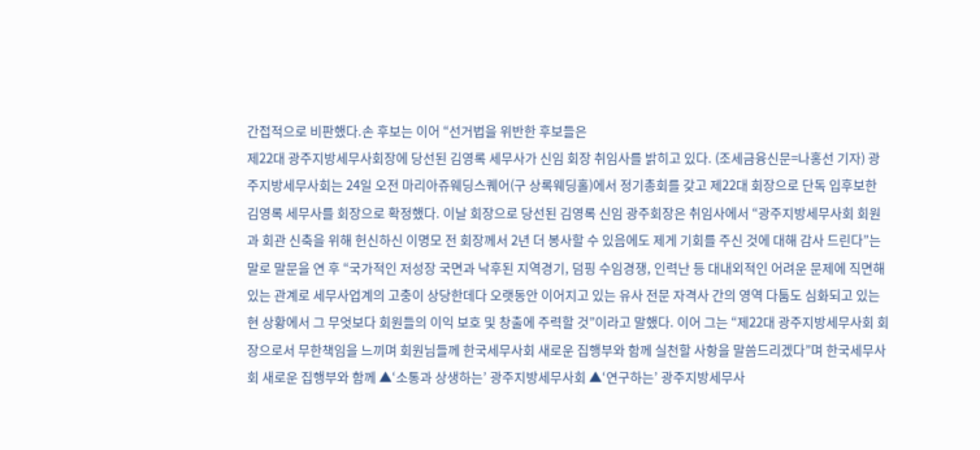간접적으로 비판했다.손 후보는 이어 “선거법을 위반한 후보들은
제22대 광주지방세무사회장에 당선된 김영록 세무사가 신임 회장 취임사를 밝히고 있다. (조세금융신문=나홍선 기자) 광주지방세무사회는 24일 오전 마리아쥬웨딩스퀘어(구 상록웨딩홀)에서 정기총회를 갖고 제22대 회장으로 단독 입후보한 김영록 세무사를 회장으로 확정했다. 이날 회장으로 당선된 김영록 신임 광주회장은 취임사에서 “광주지방세무사회 회원과 회관 신축을 위해 헌신하신 이명모 전 회장께서 2년 더 봉사할 수 있음에도 제게 기회를 주신 것에 대해 감사 드린다”는 말로 말문을 연 후 “국가적인 저성장 국면과 낙후된 지역경기, 덤핑 수임경쟁, 인력난 등 대내외적인 어려운 문제에 직면해 있는 관계로 세무사업계의 고충이 상당한데다 오랫동안 이어지고 있는 유사 전문 자격사 간의 영역 다툼도 심화되고 있는 현 상황에서 그 무엇보다 회원들의 이익 보호 및 창출에 주력할 것”이라고 말했다. 이어 그는 “제22대 광주지방세무사회 회장으로서 무한책임을 느끼며 회원님들께 한국세무사회 새로운 집행부와 함께 실천할 사항을 말씀드리겠다”며 한국세무사회 새로운 집행부와 함께 ▲‘소통과 상생하는’ 광주지방세무사회 ▲‘연구하는’ 광주지방세무사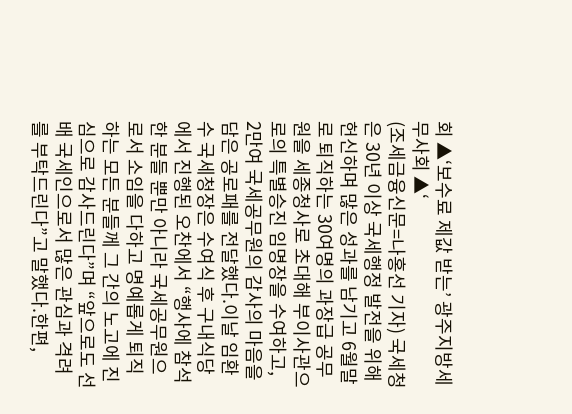회 ▲‘보수료 제값 받는’ 광주지방세무사회 ▲‘
(조세금융신문=나홍선 기자) 국세청은 30년 이상 국세행정 발전을 위해 헌신하며 많은 성과를 남기고 6월말로 퇴직하는 30여명의 과장급 공무원을 세종청사로 초대해 부이사관으로의 특별승진 임명장을 수여하고, 2만여 국세공무원의 감사의 마음을 담은 공로패를 전달했다.이날 임환수 국세청장은 수여식 후 구내식당에서 진행된 오찬에서 “행사에 참석한 분들 뿐만 아니라 국세공무원으로서 소임을 다하고 명예롭게 퇴직하는 모든 분들께 그 간의 노고에 진심으로 감사드린다”며 “앞으로도 선배 국세인으로서 많은 관심과 격려를 부탁드린다”고 말했다.한편,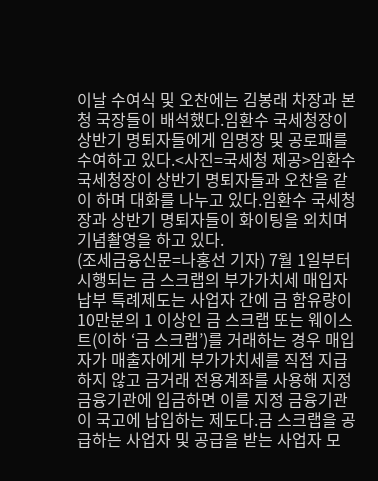이날 수여식 및 오찬에는 김봉래 차장과 본청 국장들이 배석했다.임환수 국세청장이 상반기 명퇴자들에게 임명장 및 공로패를 수여하고 있다.<사진=국세청 제공>임환수 국세청장이 상반기 명퇴자들과 오찬을 같이 하며 대화를 나누고 있다.임환수 국세청장과 상반기 명퇴자들이 화이팅을 외치며 기념촬영을 하고 있다.
(조세금융신문=나홍선 기자) 7월 1일부터 시행되는 금 스크랩의 부가가치세 매입자납부 특례제도는 사업자 간에 금 함유량이 10만분의 1 이상인 금 스크랩 또는 웨이스트(이하 ‘금 스크랩’)를 거래하는 경우 매입자가 매출자에게 부가가치세를 직접 지급하지 않고 금거래 전용계좌를 사용해 지정 금융기관에 입금하면 이를 지정 금융기관이 국고에 납입하는 제도다.금 스크랩을 공급하는 사업자 및 공급을 받는 사업자 모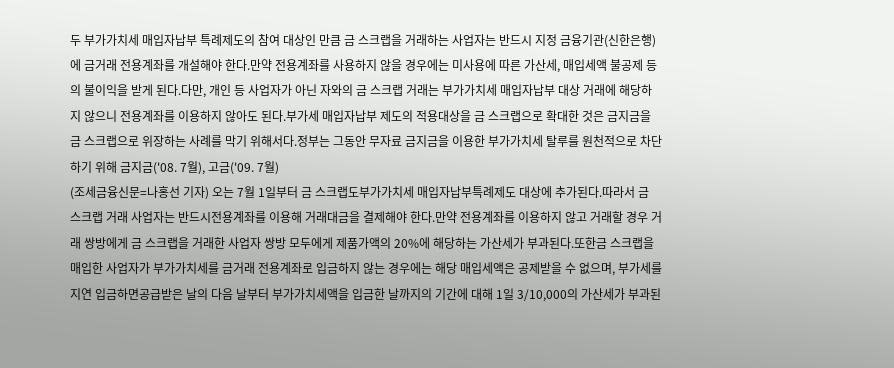두 부가가치세 매입자납부 특례제도의 참여 대상인 만큼 금 스크랩을 거래하는 사업자는 반드시 지정 금융기관(신한은행)에 금거래 전용계좌를 개설해야 한다.만약 전용계좌를 사용하지 않을 경우에는 미사용에 따른 가산세, 매입세액 불공제 등의 불이익을 받게 된다.다만, 개인 등 사업자가 아닌 자와의 금 스크랩 거래는 부가가치세 매입자납부 대상 거래에 해당하지 않으니 전용계좌를 이용하지 않아도 된다.부가세 매입자납부 제도의 적용대상을 금 스크랩으로 확대한 것은 금지금을 금 스크랩으로 위장하는 사례를 막기 위해서다.정부는 그동안 무자료 금지금을 이용한 부가가치세 탈루를 원천적으로 차단하기 위해 금지금('08. 7월), 고금('09. 7월)
(조세금융신문=나홍선 기자) 오는 7월 1일부터 금 스크랩도부가가치세 매입자납부특례제도 대상에 추가된다.따라서 금 스크랩 거래 사업자는 반드시전용계좌를 이용해 거래대금을 결제해야 한다.만약 전용계좌를 이용하지 않고 거래할 경우 거래 쌍방에게 금 스크랩을 거래한 사업자 쌍방 모두에게 제품가액의 20%에 해당하는 가산세가 부과된다.또한금 스크랩을 매입한 사업자가 부가가치세를 금거래 전용계좌로 입금하지 않는 경우에는 해당 매입세액은 공제받을 수 없으며, 부가세를 지연 입금하면공급받은 날의 다음 날부터 부가가치세액을 입금한 날까지의 기간에 대해 1일 3/10,000의 가산세가 부과된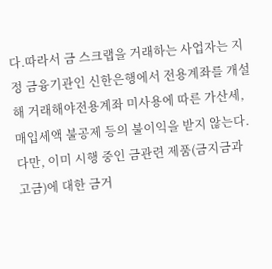다.따라서 금 스크랩을 거래하는 사업자는 지정 금융기관인 신한은행에서 전용계좌를 개설해 거래해야전용계좌 미사용에 따른 가산세, 매입세액 불공제 등의 불이익을 받지 않는다. 다만, 이미 시행 중인 금관련 제품(금지금과 고금)에 대한 금거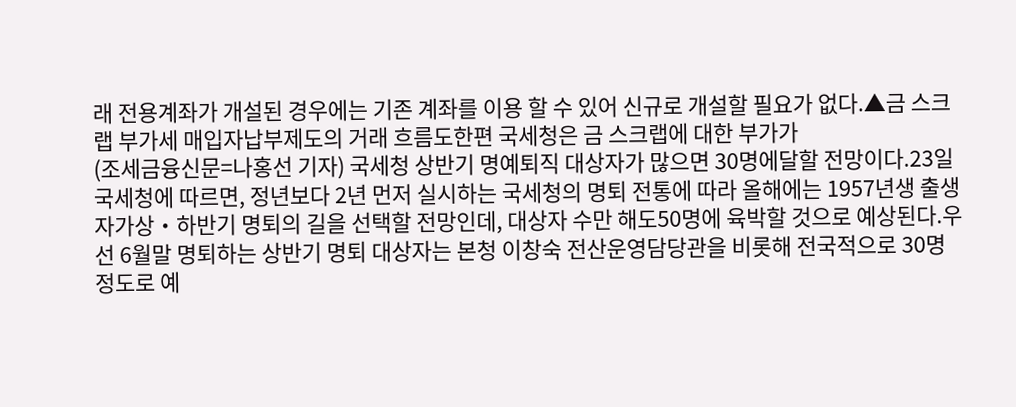래 전용계좌가 개설된 경우에는 기존 계좌를 이용 할 수 있어 신규로 개설할 필요가 없다.▲금 스크랩 부가세 매입자납부제도의 거래 흐름도한편 국세청은 금 스크랩에 대한 부가가
(조세금융신문=나홍선 기자) 국세청 상반기 명예퇴직 대상자가 많으면 30명에달할 전망이다.23일 국세청에 따르면, 정년보다 2년 먼저 실시하는 국세청의 명퇴 전통에 따라 올해에는 1957년생 출생자가상‧하반기 명퇴의 길을 선택할 전망인데, 대상자 수만 해도50명에 육박할 것으로 예상된다.우선 6월말 명퇴하는 상반기 명퇴 대상자는 본청 이창숙 전산운영담당관을 비롯해 전국적으로 30명 정도로 예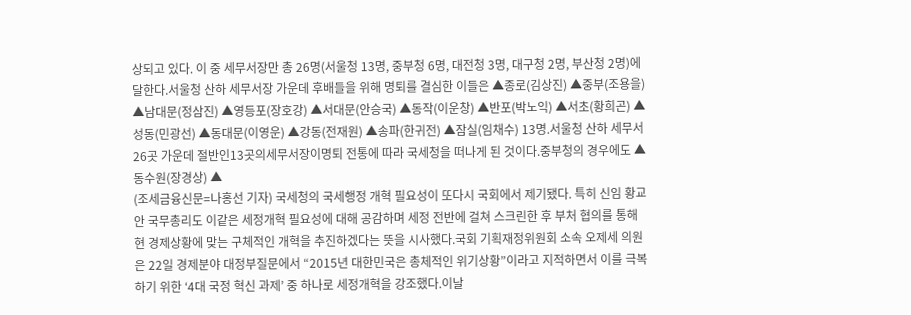상되고 있다. 이 중 세무서장만 총 26명(서울청 13명, 중부청 6명, 대전청 3명, 대구청 2명, 부산청 2명)에 달한다.서울청 산하 세무서장 가운데 후배들을 위해 명퇴를 결심한 이들은 ▲종로(김상진) ▲중부(조용을) ▲남대문(정삼진) ▲영등포(장호강) ▲서대문(안승국) ▲동작(이운창) ▲반포(박노익) ▲서초(황희곤) ▲성동(민광선) ▲동대문(이영운) ▲강동(전재원) ▲송파(한귀전) ▲잠실(임채수) 13명.서울청 산하 세무서 26곳 가운데 절반인13곳의세무서장이명퇴 전통에 따라 국세청을 떠나게 된 것이다.중부청의 경우에도 ▲동수원(장경상) ▲
(조세금융신문=나홍선 기자) 국세청의 국세행정 개혁 필요성이 또다시 국회에서 제기됐다. 특히 신임 황교안 국무총리도 이같은 세정개혁 필요성에 대해 공감하며 세정 전반에 걸쳐 스크린한 후 부처 협의를 통해 현 경제상황에 맞는 구체적인 개혁을 추진하겠다는 뜻을 시사했다.국회 기획재정위원회 소속 오제세 의원은 22일 경제분야 대정부질문에서 “2015년 대한민국은 총체적인 위기상황”이라고 지적하면서 이를 극복하기 위한 ‘4대 국정 혁신 과제’ 중 하나로 세정개혁을 강조했다.이날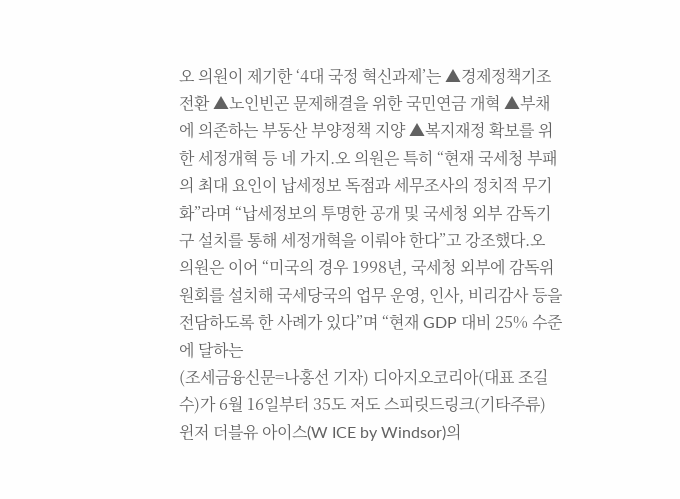오 의원이 제기한 ‘4대 국정 혁신과제’는 ▲경제정책기조 전환 ▲노인빈곤 문제해결을 위한 국민연금 개혁 ▲부채에 의존하는 부동산 부양정책 지양 ▲복지재정 확보를 위한 세정개혁 등 네 가지.오 의원은 특히 “현재 국세청 부패의 최대 요인이 납세정보 독점과 세무조사의 정치적 무기화”라며 “납세정보의 투명한 공개 및 국세청 외부 감독기구 설치를 통해 세정개혁을 이뤄야 한다”고 강조했다.오 의원은 이어 “미국의 경우 1998년, 국세청 외부에 감독위원회를 설치해 국세당국의 업무 운영, 인사, 비리감사 등을 전담하도록 한 사례가 있다”며 “현재 GDP 대비 25% 수준에 달하는
(조세금융신문=나홍선 기자) 디아지오코리아(대표 조길수)가 6월 16일부터 35도 저도 스피릿드링크(기타주류) 윈저 더블유 아이스(W ICE by Windsor)의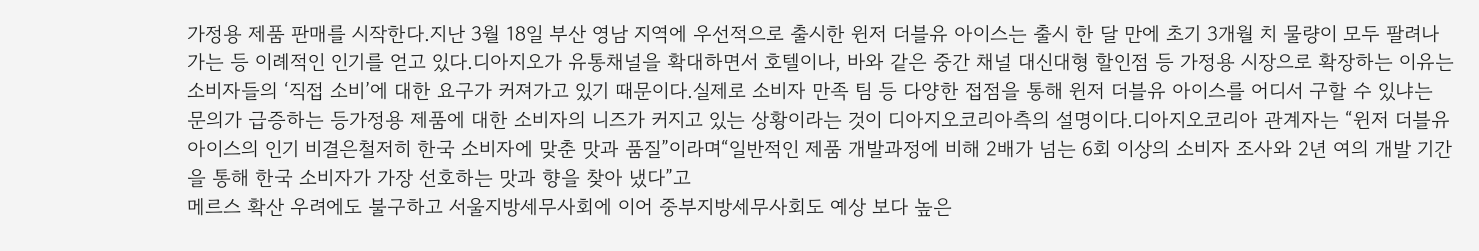가정용 제품 판매를 시작한다.지난 3월 18일 부산 영남 지역에 우선적으로 출시한 윈저 더블유 아이스는 출시 한 달 만에 초기 3개월 치 물량이 모두 팔려나가는 등 이례적인 인기를 얻고 있다.디아지오가 유통채널을 확대하면서 호텔이나, 바와 같은 중간 채널 대신대형 할인점 등 가정용 시장으로 확장하는 이유는소비자들의 ‘직접 소비’에 대한 요구가 커져가고 있기 때문이다.실제로 소비자 만족 팀 등 다양한 접점을 통해 윈저 더블유 아이스를 어디서 구할 수 있냐는 문의가 급증하는 등가정용 제품에 대한 소비자의 니즈가 커지고 있는 상황이라는 것이 디아지오코리아측의 설명이다.디아지오코리아 관계자는 “윈저 더블유 아이스의 인기 비결은철저히 한국 소비자에 맞춘 맛과 품질”이라며“일반적인 제품 개발과정에 비해 2배가 넘는 6회 이상의 소비자 조사와 2년 여의 개발 기간을 통해 한국 소비자가 가장 선호하는 맛과 향을 찾아 냈다”고
메르스 확산 우려에도 불구하고 서울지방세무사회에 이어 중부지방세무사회도 예상 보다 높은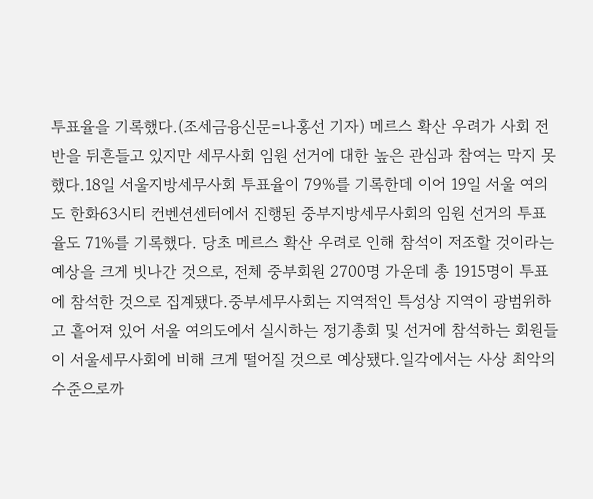투표율을 기록했다.(조세금융신문=나홍선 기자) 메르스 확산 우려가 사회 전반을 뒤흔들고 있지만 세무사회 임원 선거에 대한 높은 관심과 참여는 막지 못했다.18일 서울지방세무사회 투표율이 79%를 기록한데 이어 19일 서울 여의도 한화63시티 컨벤션센터에서 진행된 중부지방세무사회의 임원 선거의 투표율도 71%를 기록했다. 당초 메르스 확산 우려로 인해 참석이 저조할 것이라는 예상을 크게 빗나간 것으로, 전체 중부회원 2700명 가운데 총 1915명이 투표에 참석한 것으로 집계됐다.중부세무사회는 지역적인 특성상 지역이 광범위하고 흩어져 있어 서울 여의도에서 실시하는 정기총회 및 선거에 참석하는 회원들이 서울세무사회에 비해 크게 떨어질 것으로 예상됐다.일각에서는 사상 최악의 수준으로까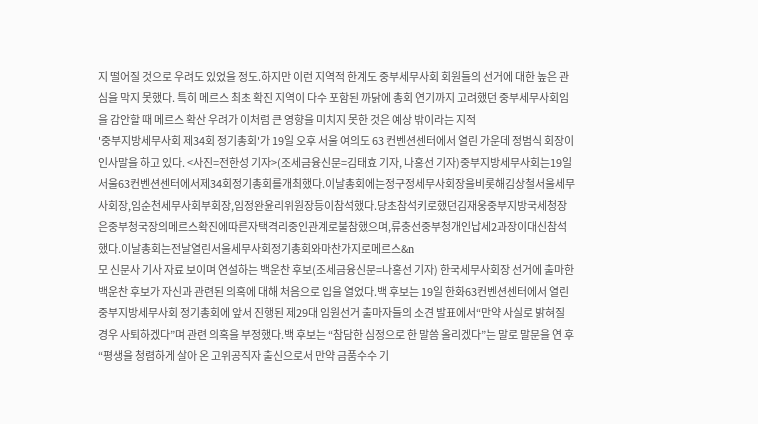지 떨어질 것으로 우려도 있었을 정도.하지만 이런 지역적 한계도 중부세무사회 회원들의 선거에 대한 높은 관심을 막지 못했다. 특히 메르스 최초 확진 지역이 다수 포함된 까닭에 총회 연기까지 고려했던 중부세무사회임을 감안할 때 메르스 확산 우려가 이처럼 큰 영향을 미치지 못한 것은 예상 밖이라는 지적
'중부지방세무사회 제34회 정기총회'가 19일 오후 서울 여의도 63 컨벤션센터에서 열린 가운데 정범식 회장이 인사말을 하고 있다. <사진=전한성 기자>(조세금융신문=김태효 기자, 나홍선 기자)중부지방세무사회는19일서울63컨벤션센터에서제34회정기총회를개최했다.이날총회에는정구정세무사회장을비롯해김상철서울세무사회장,임순천세무사회부회장,임정완윤리위원장등이참석했다.당초참석키로했던김재웅중부지방국세청장은중부청국장의메르스확진에따른자택격리중인관계로불참했으며,류충선중부청개인납세2과장이대신참석했다.이날총회는전날열린서울세무사회정기총회와마찬가지로메르스&n
모 신문사 기사 자료 보이며 연설하는 백운찬 후보(조세금융신문=나홍선 기자) 한국세무사회장 선거에 출마한 백운찬 후보가 자신과 관련된 의혹에 대해 처음으로 입을 열었다.백 후보는 19일 한화63컨벤션센터에서 열린 중부지방세무사회 정기총회에 앞서 진행된 제29대 임원선거 출마자들의 소견 발표에서“만약 사실로 밝혀질 경우 사퇴하겠다”며 관련 의혹을 부정했다.백 후보는 “참담한 심정으로 한 말씀 올리겠다”는 말로 말문을 연 후“평생을 청렴하게 살아 온 고위공직자 출신으로서 만약 금품수수 기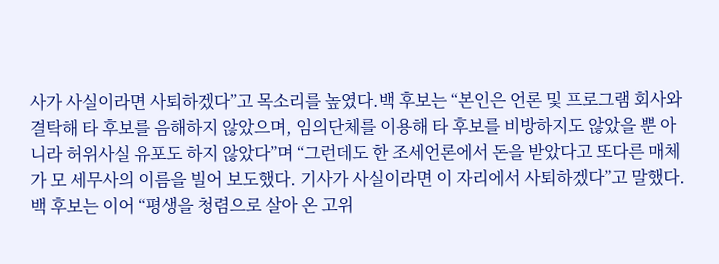사가 사실이라면 사퇴하겠다”고 목소리를 높였다.백 후보는 “본인은 언론 및 프로그램 회사와 결탁해 타 후보를 음해하지 않았으며, 임의단체를 이용해 타 후보를 비방하지도 않았을 뿐 아니라 허위사실 유포도 하지 않았다”며 “그런데도 한 조세언론에서 돈을 받았다고 또다른 매체가 모 세무사의 이름을 빌어 보도했다. 기사가 사실이라면 이 자리에서 사퇴하겠다”고 말했다.백 후보는 이어 “평생을 청렴으로 살아 온 고위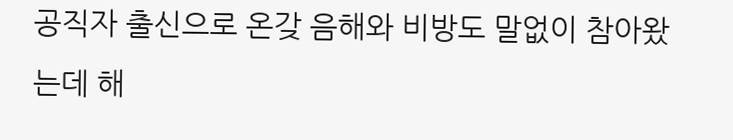공직자 출신으로 온갖 음해와 비방도 말없이 참아왔는데 해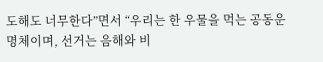도해도 너무한다”면서 “우리는 한 우물을 먹는 공동운명체이며, 선거는 음해와 비